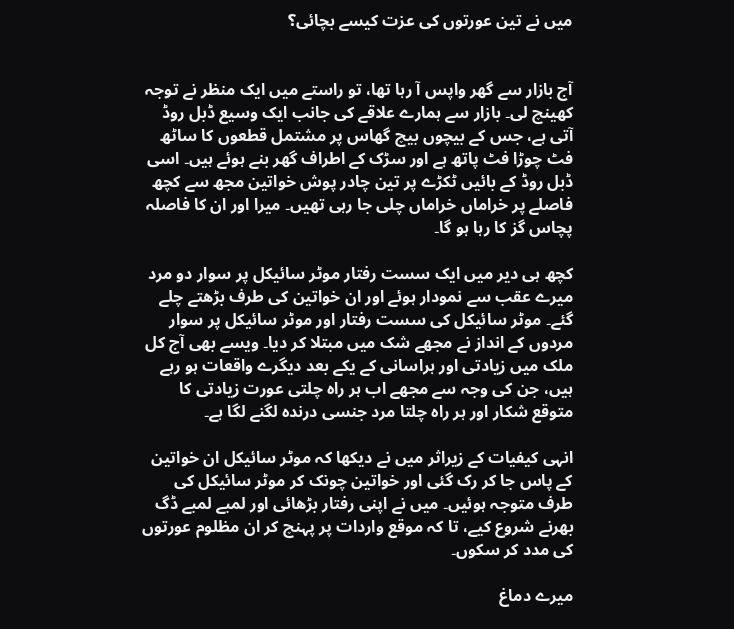میں نے تین عورتوں کی عزت کیسے بچائی؟


آج بازار سے گھر واپس آ رہا تھا، تو راستے میں ایک منظر نے توجہ کھینچ لی۔ بازار سے ہمارے علاقے کی جانب ایک وسیع ڈبل روڈ آتی ہے، جس کے بیچوں بیچ گھاس پر مشتمل قطعوں کا ساٹھ فٹ چوڑا فٹ پاتھ ہے اور سڑک کے اطراف گھر بنے ہوئے ہیں۔ اسی ڈبل روڈ کے بائیں ٹکڑے پر تین چادر پوش خواتین مجھ سے کچھ فاصلے پر خراماں خراماں چلی جا رہی تھیں۔ میرا اور ان کا فاصلہ پچاس گز کا رہا ہو گا۔

کچھ ہی دیر میں ایک سست رفتار موٹر سائیکل پر سوار دو مرد میرے عقب سے نمودار ہوئے اور ان خواتین کی طرف بڑھتے چلے گئے۔ موٹر سائیکل کی سست رفتار اور موٹر سائیکل پر سوار مردوں کے انداز نے مجھے شک میں مبتلا کر دیا۔ ویسے بھی آج کل ملک میں زیادتی اور ہراسانی کے یکے بعد دیگرے واقعات ہو رہے ہیں، جن کی وجہ سے مجھے اب ہر راہ چلتی عورت زیادتی کا متوقع شکار اور ہر راہ چلتا مرد جنسی درندہ لگنے لگا ہے۔

انہی کیفیات کے زیراثر میں نے دیکھا کہ موٹر سائیکل ان خواتین کے پاس جا کر رک گئی اور خواتین چونک کر موٹر سائیکل کی طرف متوجہ ہوئیں۔ میں نے اپنی رفتار بڑھائی اور لمبے لمبے ڈگ بھرنے شروع کیے، تا کہ موقع واردات پر پہنچ کر ان مظلوم عورتوں کی مدد کر سکوں۔

میرے دماغ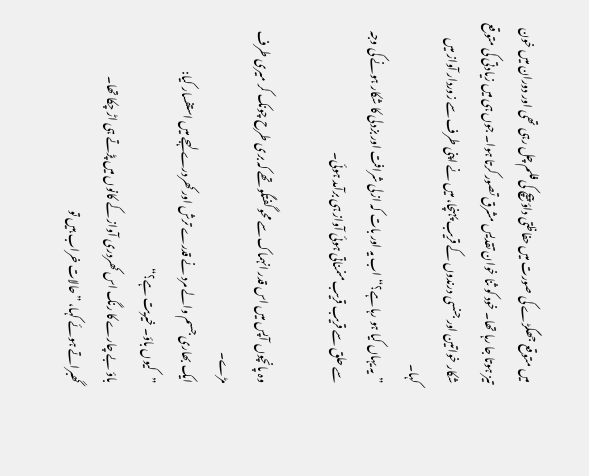میں متوقع جھگڑے کی صورت میں حفاظتی داؤ پیچ کی فلم چل رہی تھی اور دوران میں خون تیز ہوتا جا رہا تھا۔ خود کو ثنا خوان تقدیس مشرق تصور کرتا ہوا۔ جوں ہی میں زیادتی کی متوقع شکار خواتین اور جنسی درندوں کے قریب پہنچا، میں نے اپنی طرف سے زوردار آواز میں کہا۔
”یہ یہاں کیا ہو رہا ہے؟“ اب یہ اور بات کہ ازلی شرافت اور بزدلی کا شکار ہونے کی وجہ سے حلق سے قریب قریب منمناتی ہوئی آواز ہی برآمد ہوئی۔

وہ پانچوں آپس میں اس قدر انہماک سے محو گفتگو تھے کہ بری طرح چونک کر میری طرف مڑے۔
ایک بھاری جسم والے مرد نے قدرے ترش اور کھردرے لہجے میں استفسار کیا:
”کیوں باؤ۔ خیریت ہے؟“
باؤ بے چارے کا رنگ اس کھردری آواز کے کانوں میں پڑتے ہی اڑ چکا تھا۔
گھبراتے ہوئے کہا، ”حالات خراب ہیں تو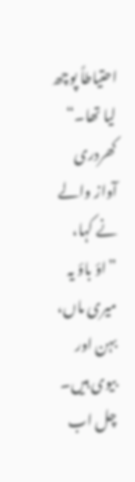احتیاطاً پوچھ لیا تھا۔“
کھردری آواز والے نے کہا، ”اؤ باؤ یہ میری ماں، بہن اور بیوی ہیں۔ چل اب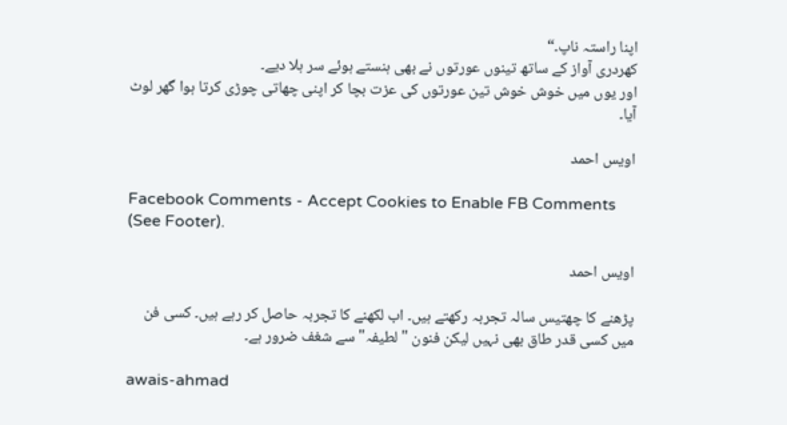اپنا راستہ ناپ۔“
کھردری آواز کے ساتھ تینوں عورتوں نے بھی ہنستے ہوئے سر ہلا دیے۔
اور یوں میں خوش خوش تین عورتوں کی عزت بچا کر اپنی چھاتی چوڑی کرتا ہوا گھر لوٹ آیا۔

اویس احمد

Facebook Comments - Accept Cookies to Enable FB Comments (See Footer).

اویس احمد

پڑھنے کا چھتیس سالہ تجربہ رکھتے ہیں۔ اب لکھنے کا تجربہ حاصل کر رہے ہیں۔ کسی فن میں کسی قدر طاق بھی نہیں لیکن فنون "لطیفہ" سے شغف ضرور ہے۔

awais-ahmad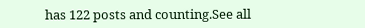has 122 posts and counting.See all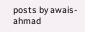posts by awais-ahmad